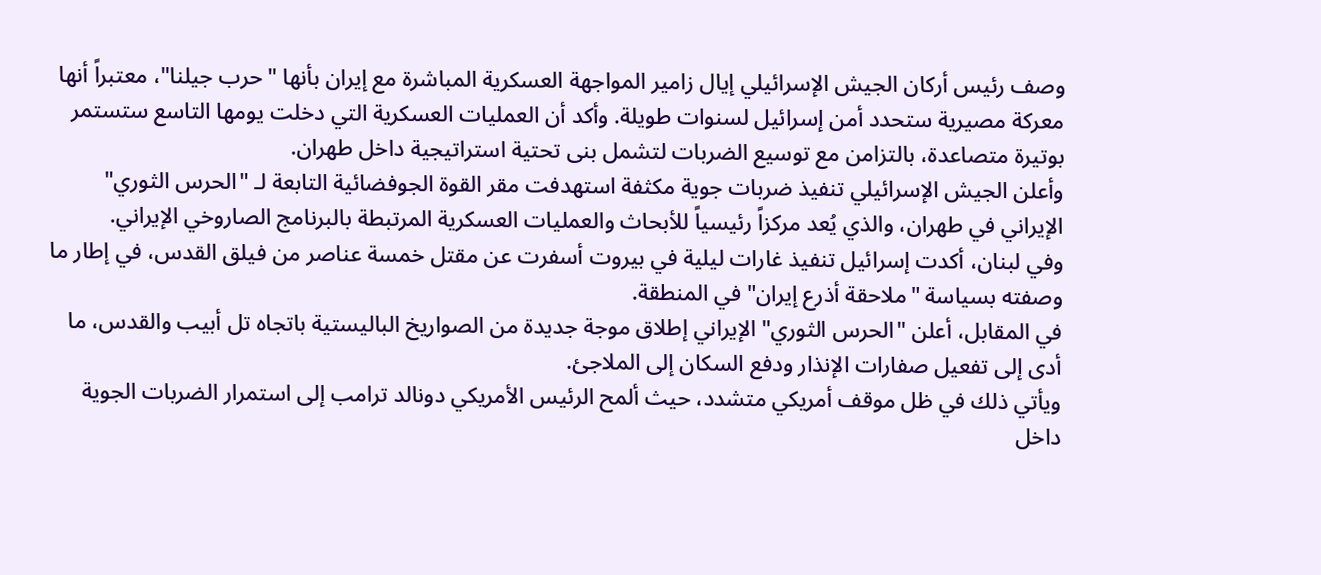وصف رئيس أركان الجيش الإسرائيلي إيال زامير المواجهة العسكرية المباشرة مع إيران بأنها "حرب جيلنا"، معتبراً أنها معركة مصيرية ستحدد أمن إسرائيل لسنوات طويلة. وأكد أن العمليات العسكرية التي دخلت يومها التاسع ستستمر بوتيرة متصاعدة، بالتزامن مع توسيع الضربات لتشمل بنى تحتية استراتيجية داخل طهران.
وأعلن الجيش الإسرائيلي تنفيذ ضربات جوية مكثفة استهدفت مقر القوة الجوفضائية التابعة لـ "الحرس الثوري" الإيراني في طهران، والذي يُعد مركزاً رئيسياً للأبحاث والعمليات العسكرية المرتبطة بالبرنامج الصاروخي الإيراني.
وفي لبنان، أكدت إسرائيل تنفيذ غارات ليلية في بيروت أسفرت عن مقتل خمسة عناصر من فيلق القدس، في إطار ما وصفته بسياسة "ملاحقة أذرع إيران" في المنطقة.
في المقابل، أعلن "الحرس الثوري" الإيراني إطلاق موجة جديدة من الصواريخ الباليستية باتجاه تل أبيب والقدس، ما أدى إلى تفعيل صفارات الإنذار ودفع السكان إلى الملاجئ.
ويأتي ذلك في ظل موقف أمريكي متشدد، حيث ألمح الرئيس الأمريكي دونالد ترامب إلى استمرار الضربات الجوية داخل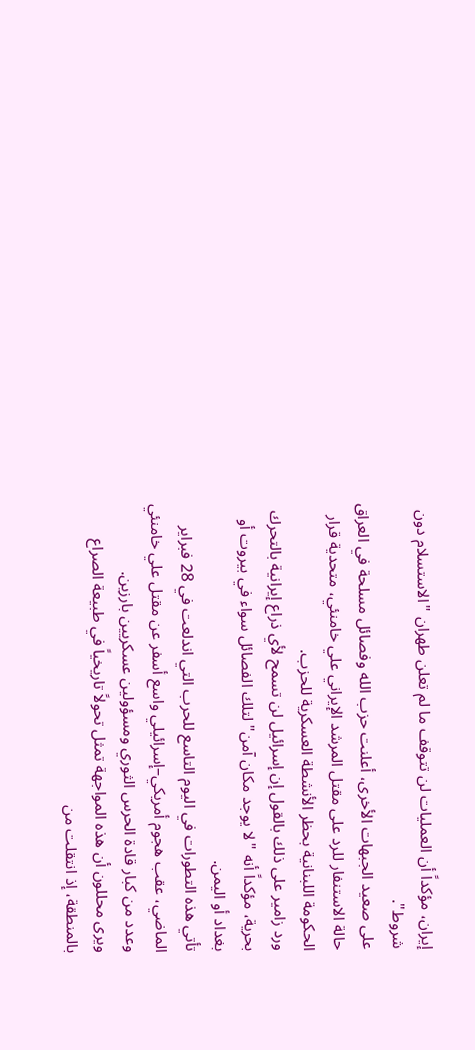إيران، مؤكداً أن العمليات لن تتوقف ما لم تعلن طهران "الاستسلام دون شروط".
على صعيد الجبهات الأخرى، أعلنت حزب الله وفصائل مسلحة في العراق حالة الاستنفار للرد على مقتل المرشد الإيراني علي خامنئي، متحدية قرار الحكومة اللبنانية بحظر الأنشطة العسكرية للحزب.
ورد زامير على ذلك بالقول إن إسرائيل لن تسمح لأي ذراع إيرانية بالتحرك بحرية، مؤكداً أنه "لا يوجد مكان آمن" لتلك الفصائل سواء في بيروت أو بغداد أو اليمن.
تأتي هذه التطورات في اليوم التاسع للحرب التي اندلعت في 28 فبراير الماضي، عقب هجوم أمريكي–إسرائيلي واسع أسفر عن مقتل علي خامنئي وعدد من كبار قادة الحرس الثوري ومسؤولين عسكريين بارزين.
ويرى محللون أن هذه المواجهة تمثل تحولاً تاريخياً في طبيعة الصراع بالمنطقة، إذ انتقلت من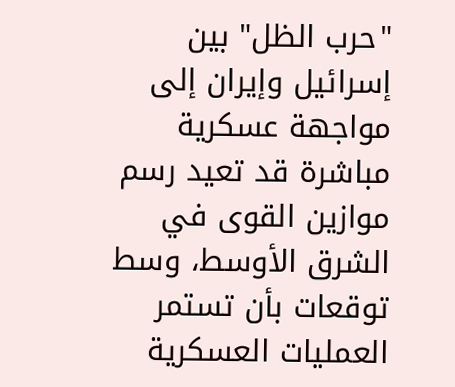"حرب الظل" بين إسرائيل وإيران إلى مواجهة عسكرية مباشرة قد تعيد رسم موازين القوى في الشرق الأوسط، وسط توقعات بأن تستمر العمليات العسكرية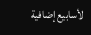لأسابيع إضافية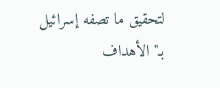لتحقيق ما تصفه إسرائيل بـ"الأهداف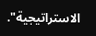الاستراتيجية".